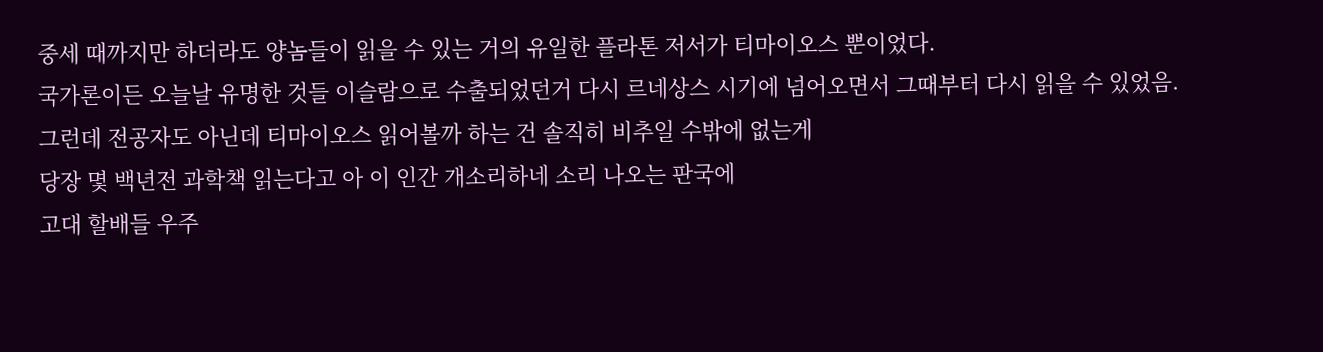중세 때까지만 하더라도 양놈들이 읽을 수 있는 거의 유일한 플라톤 저서가 티마이오스 뿐이었다.
국가론이든 오늘날 유명한 것들 이슬람으로 수출되었던거 다시 르네상스 시기에 넘어오면서 그때부터 다시 읽을 수 있었음.
그런데 전공자도 아닌데 티마이오스 읽어볼까 하는 건 솔직히 비추일 수밖에 없는게
당장 몇 백년전 과학책 읽는다고 아 이 인간 개소리하네 소리 나오는 판국에
고대 할배들 우주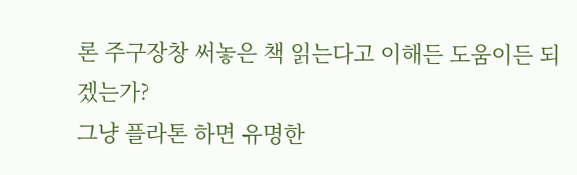론 주구장창 써놓은 책 읽는다고 이해든 도움이든 되겠는가?
그냥 플라톤 하면 유명한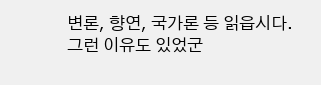변론, 향연, 국가론 등 읽읍시다.
그런 이유도 있었군